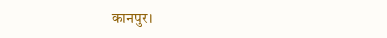कानपुर।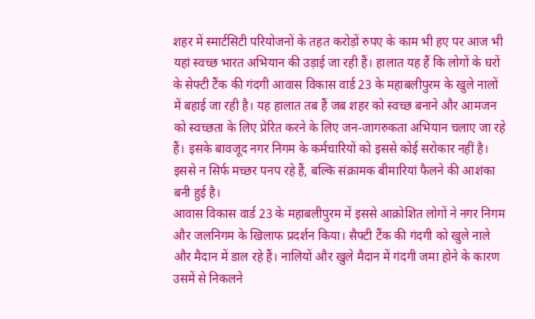शहर में स्मार्टसिटी परियोजनों के तहत करोड़ों रुपए के काम भी हए पर आज भी यहां स्वच्छ भारत अभियान की उड़ाई जा रही हैं। हालात यह हैं कि लोगों के घरों के सेफ्टी टैंक की गंदगी आवास विकास वार्ड 23 के महाबलीपुरम के खुले नालों में बहाई जा रही है। यह हालात तब हैं जब शहर को स्वच्छ बनाने और आमजन को स्वच्छता के लिए प्रेरित करने के लिए जन-जागरुकता अभियान चलाए जा रहे हैं। इसके बावजूद नगर निगम के कर्मचारियों को इससे कोई सरोकार नहीं है। इससे न सिर्फ मच्छर पनप रहे हैं, बल्कि संक्रामक बीमारियां फैलने की आशंका बनी हुई है।
आवास विकास वार्ड 23 के महाबलीपुरम में इससे आक्रोशित लोगों ने नगर निगम और जलनिगम के खिलाफ प्रदर्शन किया। सैफ्टी टैंक की गंदगी को खुले नाले और मैदान में डाल रहे हैं। नालियों और खुले मैदान में गंदगी जमा होने के कारण उसमें से निकलने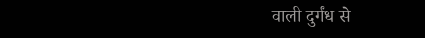वाली दुर्गंध से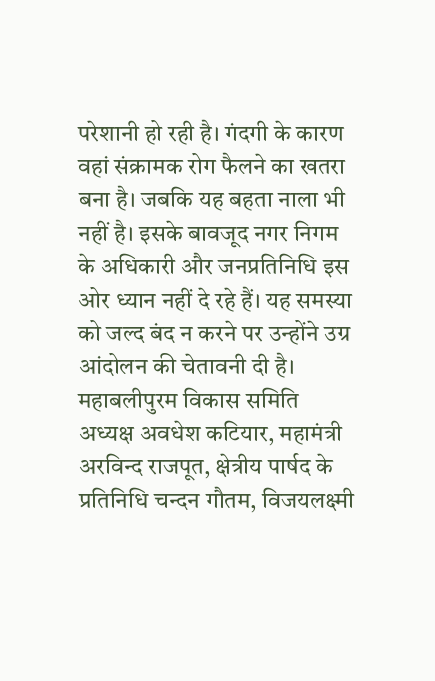परेशानी हो रही है। गंदगी के कारण वहां संक्रामक रोग फैलने का खतरा बना है। जबकि यह बहता नाला भी नहीं है। इसके बावजूद नगर निगम के अधिकारी और जनप्रतिनिधि इस ओर ध्यान नहीं दे रहे हैं। यह समस्या को जल्द बंद न करने पर उन्होंने उग्र आंदोलन की चेतावनी दी है। महाबलीपुरम विकास समिति अध्यक्ष अवधेश कटियार, महामंत्री अरविन्द राजपूत, क्षेत्रीय पार्षद के प्रतिनिधि चन्दन गौतम, विजयलक्ष्मी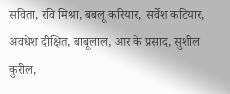सविता, रवि मिश्रा, बबलू करियार, सर्वेश कटियार, अवधेश दीक्षित, बाबूलाल, आर के प्रसाद, सुशील कुरील,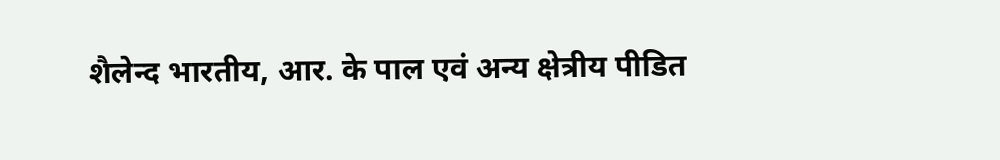शैलेन्द भारतीय, आर. के पाल एवं अन्य क्षेत्रीय पीडित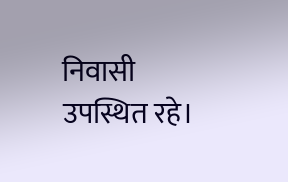निवासी उपस्थित रहे।